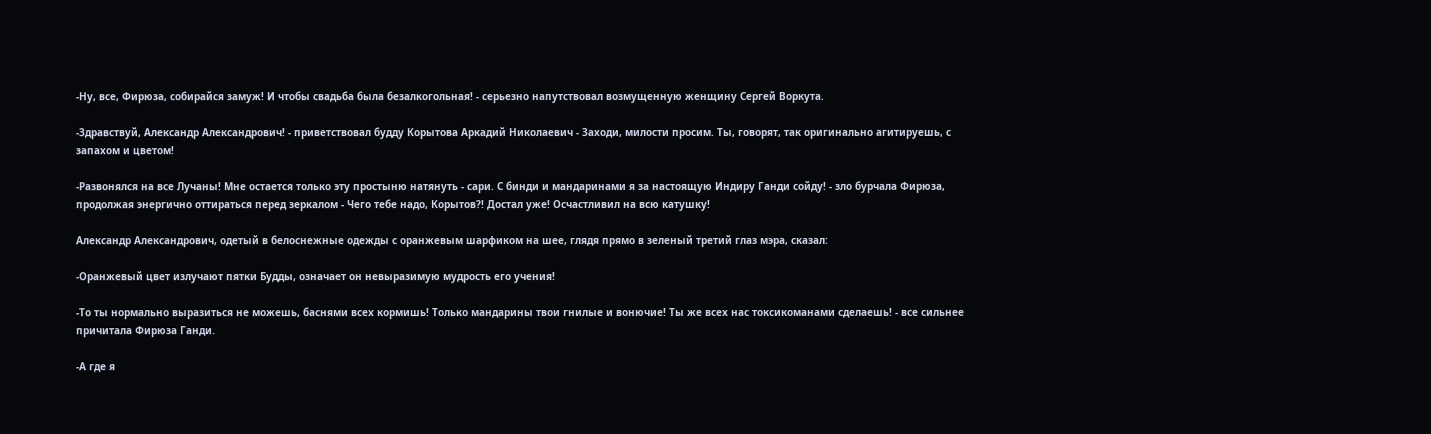-Ну, все, Фирюза, собирайся замуж! И чтобы свадьба была безалкогольная! - серьезно напутствовал возмущенную женщину Сергей Воркута.

-Здравствуй, Александр Александрович! - приветствовал будду Корытова Аркадий Николаевич - Заходи, милости просим. Ты, говорят, так оригинально агитируешь, с запахом и цветом!

-Развонялся на все Лучаны! Мне остается только эту простыню натянуть - сари. С бинди и мандаринами я за настоящую Индиру Ганди сойду! - зло бурчала Фирюза, продолжая энергично оттираться перед зеркалом - Чего тебе надо, Корытов?! Достал уже! Осчастливил на всю катушку!

Александр Александрович, одетый в белоснежные одежды с оранжевым шарфиком на шее, глядя прямо в зеленый третий глаз мэра, сказал:

-Оранжевый цвет излучают пятки Будды, означает он невыразимую мудрость его учения!

-То ты нормально выразиться не можешь, баснями всех кормишь! Только мандарины твои гнилые и вонючие! Ты же всех нас токсикоманами сделаешь! - все сильнее причитала Фирюза Ганди.

-А где я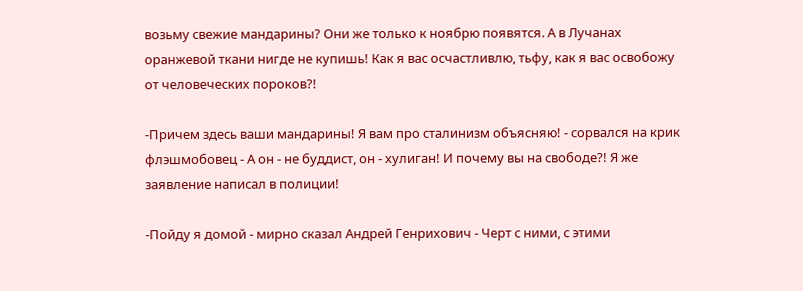возьму свежие мандарины? Они же только к ноябрю появятся. А в Лучанах оранжевой ткани нигде не купишь! Как я вас осчастливлю, тьфу, как я вас освобожу от человеческих пороков?!

-Причем здесь ваши мандарины! Я вам про сталинизм объясняю! - сорвался на крик флэшмобовец - А он - не буддист, он - хулиган! И почему вы на свободе?! Я же заявление написал в полиции!

-Пойду я домой - мирно сказал Андрей Генрихович - Черт с ними, с этими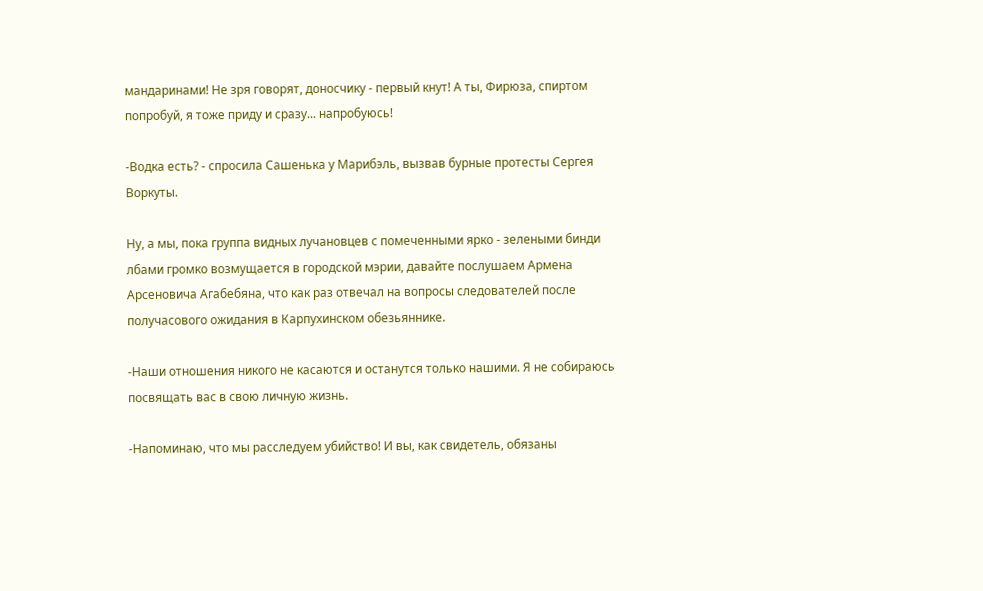мандаринами! Не зря говорят, доносчику - первый кнут! А ты, Фирюза, спиртом попробуй, я тоже приду и сразу... напробуюсь!

-Водка есть? - спросила Сашенька у Марибэль, вызвав бурные протесты Сергея Воркуты.

Ну, а мы, пока группа видных лучановцев с помеченными ярко - зелеными бинди лбами громко возмущается в городской мэрии, давайте послушаем Армена Арсеновича Агабебяна, что как раз отвечал на вопросы следователей после получасового ожидания в Карпухинском обезьяннике.

-Наши отношения никого не касаются и останутся только нашими. Я не собираюсь посвящать вас в свою личную жизнь.

-Напоминаю, что мы расследуем убийство! И вы, как свидетель, обязаны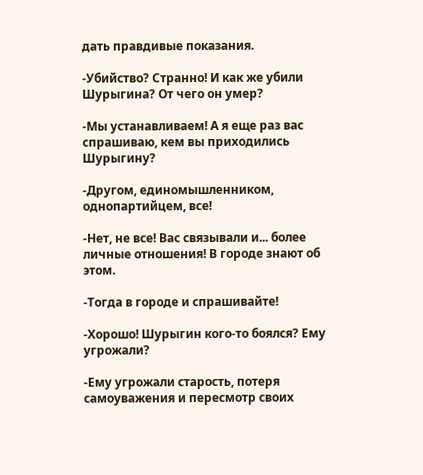дать правдивые показания.

-Убийство? Странно! И как же убили Шурыгина? От чего он умер?

-Мы устанавливаем! А я еще раз вас спрашиваю, кем вы приходились Шурыгину?

-Другом, единомышленником, однопартийцем, все!

-Нет, не все! Вас связывали и... более личные отношения! В городе знают об этом.

-Тогда в городе и спрашивайте!

-Хорошо! Шурыгин кого-то боялся? Ему угрожали?

-Ему угрожали старость, потеря самоуважения и пересмотр своих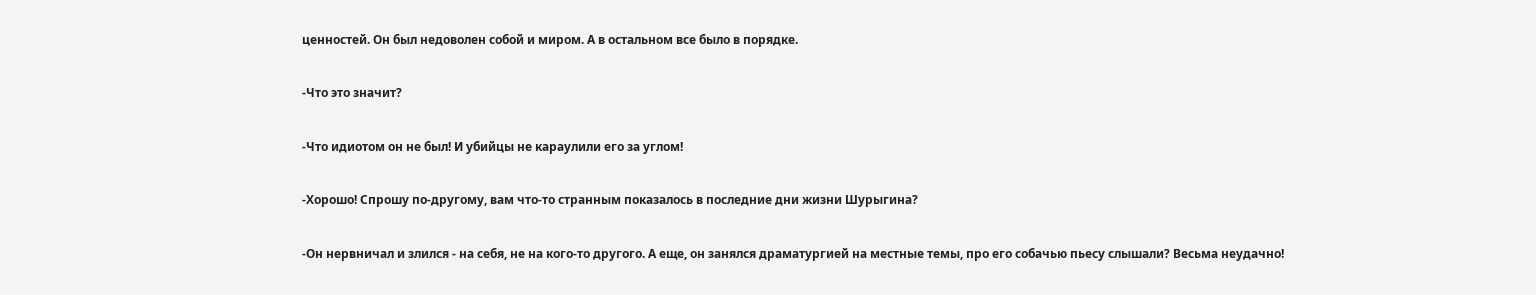ценностей. Он был недоволен собой и миром. А в остальном все было в порядке.

-Что это значит?

-Что идиотом он не был! И убийцы не караулили его за углом!

-Хорошо! Спрошу по-другому, вам что-то странным показалось в последние дни жизни Шурыгина?

-Он нервничал и злился - на себя, не на кого-то другого. А еще, он занялся драматургией на местные темы, про его собачью пьесу слышали? Весьма неудачно!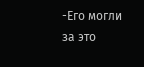-Его могли за это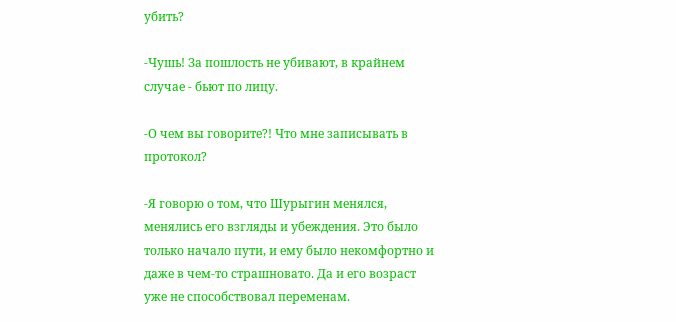убить?

-Чушь! За пошлость не убивают, в крайнем случае - бьют по лицу.

-О чем вы говорите?! Что мне записывать в протокол?

-Я говорю о том, что Шурыгин менялся, менялись его взгляды и убеждения. Это было только начало пути, и ему было некомфортно и даже в чем-то страшновато. Да и его возраст уже не способствовал переменам.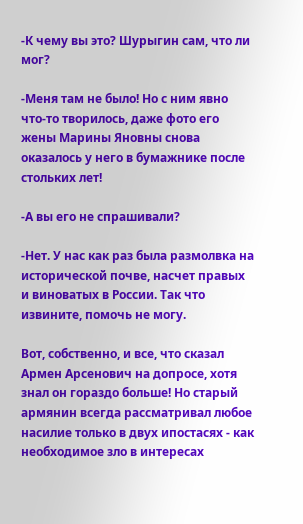-К чему вы это? Шурыгин сам, что ли мог?

-Меня там не было! Но с ним явно что-то творилось, даже фото его жены Марины Яновны снова оказалось у него в бумажнике после стольких лет!

-А вы его не спрашивали?

-Нет. У нас как раз была размолвка на исторической почве, насчет правых и виноватых в России. Так что извините, помочь не могу.

Вот, собственно, и все, что сказал Армен Арсенович на допросе, хотя знал он гораздо больше! Но старый армянин всегда рассматривал любое насилие только в двух ипостасях - как необходимое зло в интересах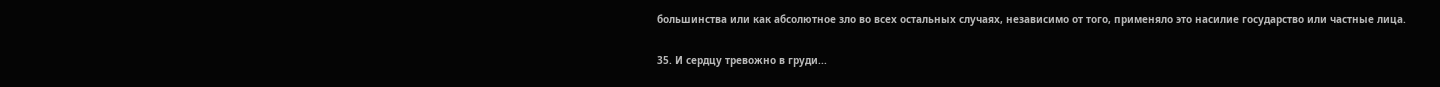большинства или как абсолютное зло во всех остальных случаях, независимо от того, применяло это насилие государство или частные лица.

35. И сердцу тревожно в груди...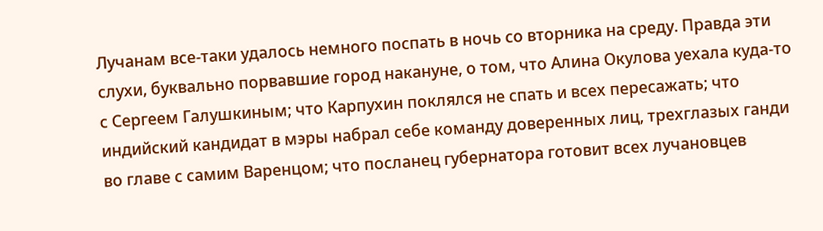Лучанам все-таки удалось немного поспать в ночь со вторника на среду. Правда эти слухи, буквально порвавшие город накануне, о том, что Алина Окулова уехала куда-то с Сергеем Галушкиным; что Карпухин поклялся не спать и всех пересажать; что индийский кандидат в мэры набрал себе команду доверенных лиц, трехглазых ганди во главе с самим Варенцом; что посланец губернатора готовит всех лучановцев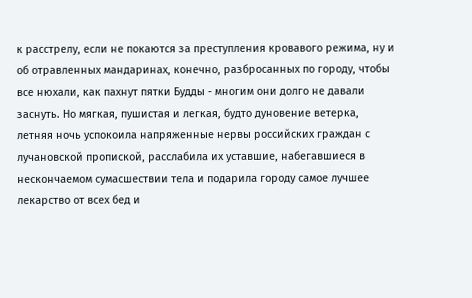к расстрелу, если не покаются за преступления кровавого режима, ну и об отравленных мандаринах, конечно, разбросанных по городу, чтобы все нюхали, как пахнут пятки Будды - многим они долго не давали заснуть. Но мягкая, пушистая и легкая, будто дуновение ветерка, летняя ночь успокоила напряженные нервы российских граждан с лучановской пропиской, расслабила их уставшие, набегавшиеся в нескончаемом сумасшествии тела и подарила городу самое лучшее лекарство от всех бед и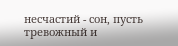несчастий - сон, пусть тревожный и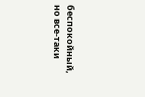беспокойный, но все-таки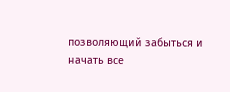позволяющий забыться и начать все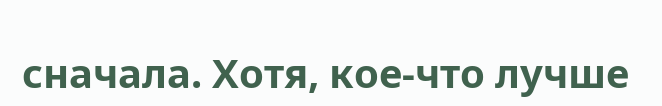сначала. Хотя, кое-что лучше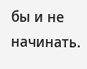бы и не начинать.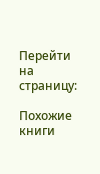Перейти на страницу:

Похожие книги